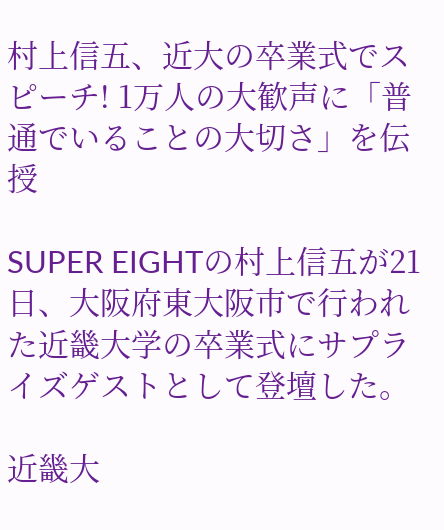村上信五、近大の卒業式でスピーチ! 1万人の大歓声に「普通でいることの大切さ」を伝授

SUPER EIGHTの村上信五が21日、大阪府東大阪市で行われた近畿大学の卒業式にサプライズゲストとして登壇した。

近畿大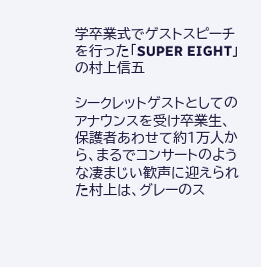学卒業式でゲストスピーチを行った「SUPER EIGHT」の村上信五

シークレットゲストとしてのアナウンスを受け卒業生、保護者あわせて約1万人から、まるでコンサートのような凄まじい歓声に迎えられた村上は、グレーのス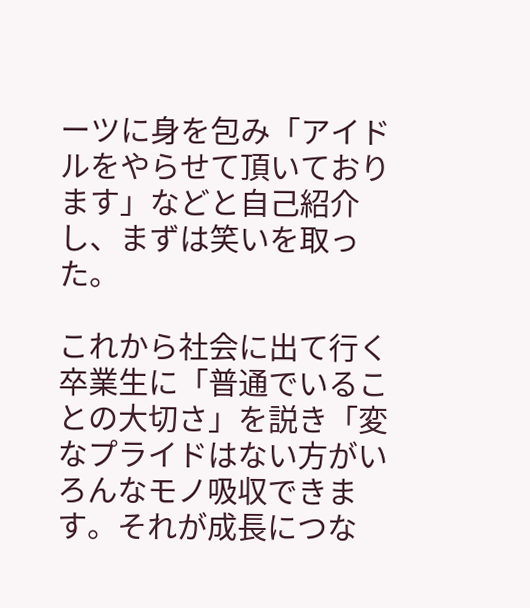ーツに身を包み「アイドルをやらせて頂いております」などと自己紹介し、まずは笑いを取った。

これから社会に出て行く卒業生に「普通でいることの大切さ」を説き「変なプライドはない方がいろんなモノ吸収できます。それが成長につな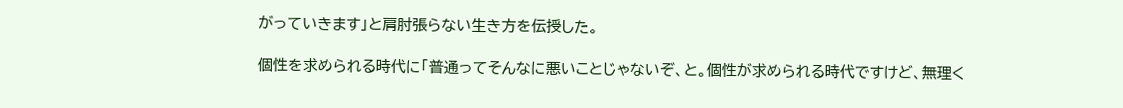がっていきます」と肩肘張らない生き方を伝授した。

個性を求められる時代に「普通ってそんなに悪いことじゃないぞ、と。個性が求められる時代ですけど、無理く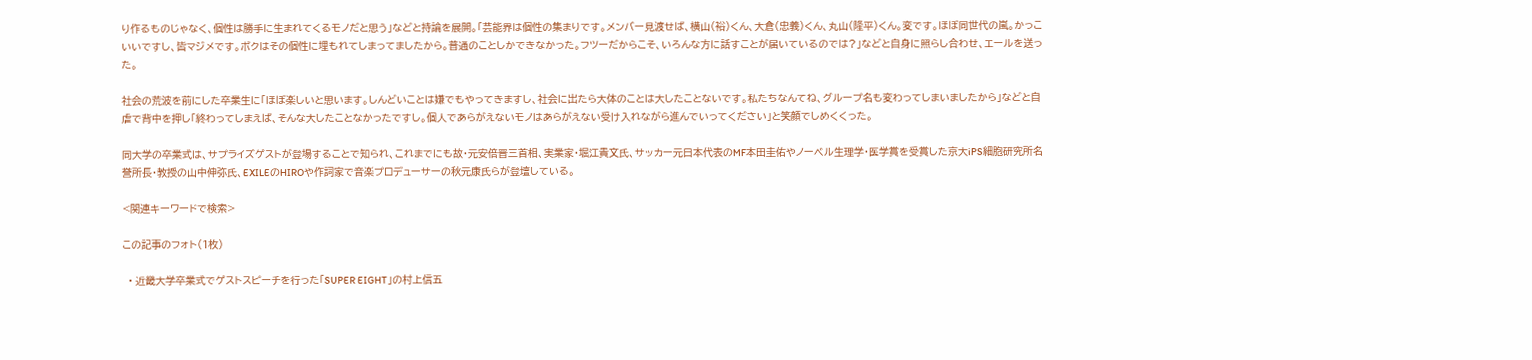り作るものじゃなく、個性は勝手に生まれてくるモノだと思う」などと持論を展開。「芸能界は個性の集まりです。メンバー見渡せば、横山(裕)くん、大倉(忠義)くん、丸山(隆平)くん。変です。ほぼ同世代の嵐。かっこいいですし、皆マジメです。ボクはその個性に埋もれてしまってましたから。普通のことしかできなかった。フツーだからこそ、いろんな方に話すことが届いているのでは?」などと自身に照らし合わせ、エールを送った。

社会の荒波を前にした卒業生に「ほぼ楽しいと思います。しんどいことは嫌でもやってきますし、社会に出たら大体のことは大したことないです。私たちなんてね、グループ名も変わってしまいましたから」などと自虐で背中を押し「終わってしまえば、そんな大したことなかったですし。個人であらがえないモノはあらがえない受け入れながら進んでいってください」と笑顔でしめくくった。

同大学の卒業式は、サプライズゲストが登場することで知られ、これまでにも故・元安倍晋三首相、実業家・堀江貴文氏、サッカー元日本代表のMF本田圭佑やノーベル生理学・医学賞を受賞した京大iPS細胞研究所名誉所長・教授の山中伸弥氏、EXILEのHIROや作詞家で音楽プロデューサーの秋元康氏らが登壇している。

<関連キーワードで検索>

この記事のフォト(1枚)

  • 近畿大学卒業式でゲストスピーチを行った「SUPER EIGHT」の村上信五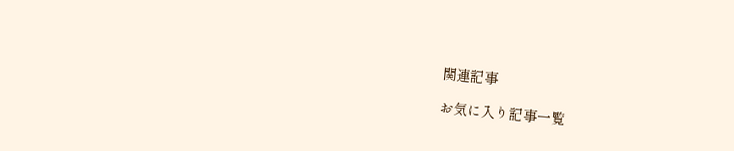関連記事

お気に入り記事一覧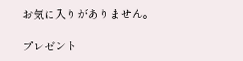お気に入りがありません。

プレゼント